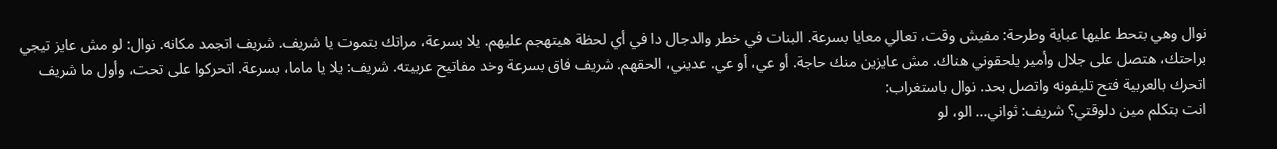نوال وهي بتحط عليها عباية وطرحة: مفيش وقت، تعالي معايا بسرعة. البنات في خطر والدجال دا في أي لحظة هيتهجم عليهم. يلا بسرعة، مراتك بتموت يا شريف. شريف اتجمد مكانه. نوال: لو مش عايز تيجي براحتك، هتصل على جلال وأمير يلحقوني هناك. مش عايزين منك حاجة. أو عي، أو عي. عديني، الحقهم. شريف فاق بسرعة وخد مفاتيح عربيته. شريف: يلا يا ماما، بسرعة. اتحركوا على تحت، وأول ما شريف اتحرك بالعربية فتح تليفونه واتصل بحد. نوال باستغراب:
انت بتكلم مين دلوقتي؟ شريف: ثواني... الو، لو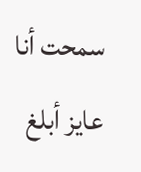سمحت أنا عايز أبلغ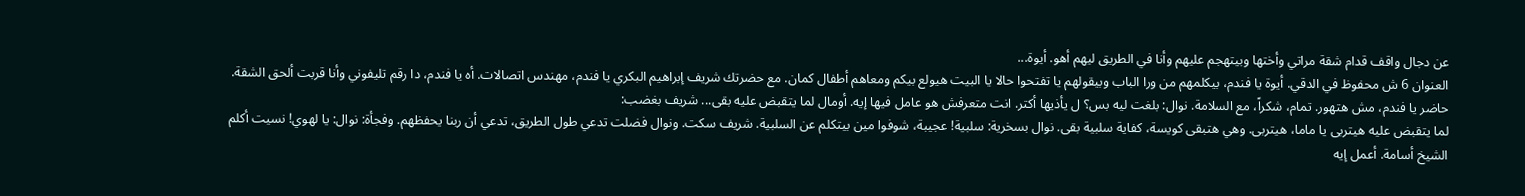عن دجال واقف قدام شقة مراتي وأختها وبيتهجم عليهم وأنا في الطريق ليهم أهو. أيوة...
العنوان 6 ش محفوظ في الدقي. أيوة يا فندم، بيكلمهم من ورا الباب وبيقولهم يا تفتحوا حالا يا البيت هيولع بيكم ومعاهم أطفال كمان. مع حضرتك شريف إبراهيم البكري يا فندم، مهندس اتصالات. أه يا فندم، دا رقم تليفوني وأنا قربت ألحق الشقة. حاضر يا فندم، مش هتهور. تمام، شكراً، مع السلامة. نوال: بلغت ليه بس؟ ل يأذيها أكتر. انت متعرفش هو عامل فيها إيه. أومال لما يتقبض عليه بقى... شريف بغضب:
لما يتقبض عليه هيتربى يا ماما، هيتربى. وهي هتبقى كويسة، كفاية سلبية بقى. نوال بسخرية: سلبية! عجيبة، شوفوا مين بيتكلم عن السلبية. شريف سكت. ونوال فضلت تدعي طول الطريق، تدعي أن ربنا يحفظهم. وفجأة: نوال: يا لهوي! نسيت أكلم الشيخ أسامة. أعمل إيه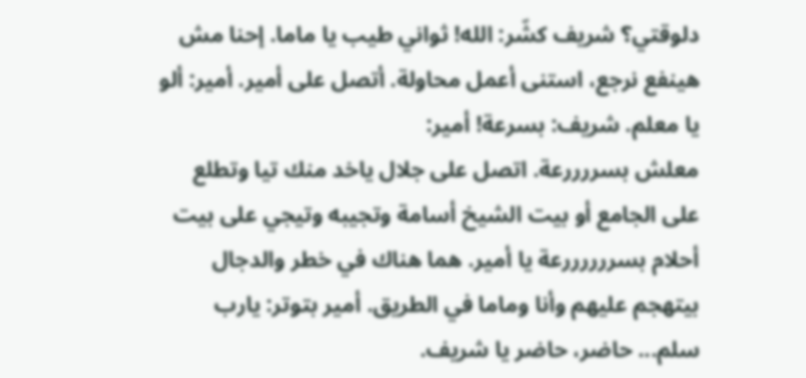دلوقتي؟ شريف كشّر: الله! ثواني طيب يا ماما. إحنا مش هينفع نرجع، استنى أعمل محاولة. أتصل على أمير. أمير: ألو يا معلم. شريف: بسرعة! أمير:
معلش بسررررعة. اتصل على جلال ياخد منك تيا وتطلع على الجامع أو بيت الشيخ أسامة وتجيبه وتيجي على بيت أحلام بسررررررعة يا أمير. هما هناك في خطر والدجال بيتهجم عليهم وأنا وماما في الطريق. أمير بتوتر: يارب سلم... حاضر، حاضر يا شريف.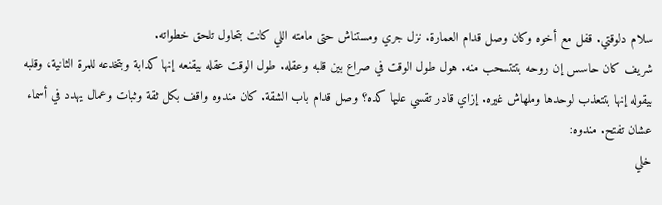سلام دلوقتي. قفل مع أخوه وكان وصل قدام العمارة. نزل جري ومستناش حتى مامته اللي كانت بتحاول تلحق خطواته.
شريف كان حاسس إن روحه بتتتسحب منه. هول طول الوقت في صراع بين قلبه وعقله. طول الوقت عقله بيقنعه إنها كدابة وبتخدعه للمرة الثانية، وقلبه بيقوله إنها بتتعذب لوحدها وملهاش غيره. إزاي قادر تقسي عليها كده؟ وصل قدام باب الشقة. كان مندوه واقف بكل ثقة وثبات وعمال يهدد في أسماء عشان تفتح. مندوه:
خلي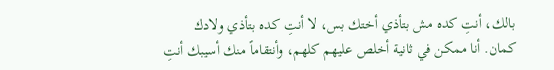بالك، أنتِ كده مش بتأذي أختك بس، لا أنتِ كده بتأذي ولادك كمان. أنا ممكن في ثانية أخلص عليهم كلهم، وأنتقاماً منك أسيبك أنتِ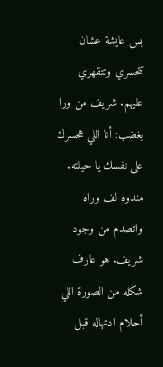بس عايشة عشان تتحسري وتتقهري عليهم. شريف من ورا بغضب: أنا اللي هحسرك على نفسك يا حيلته. مندوه لف وراه واتصدم من وجود شريف. هو عارف شكله من الصورة اللي أحلام ادتهاله قبل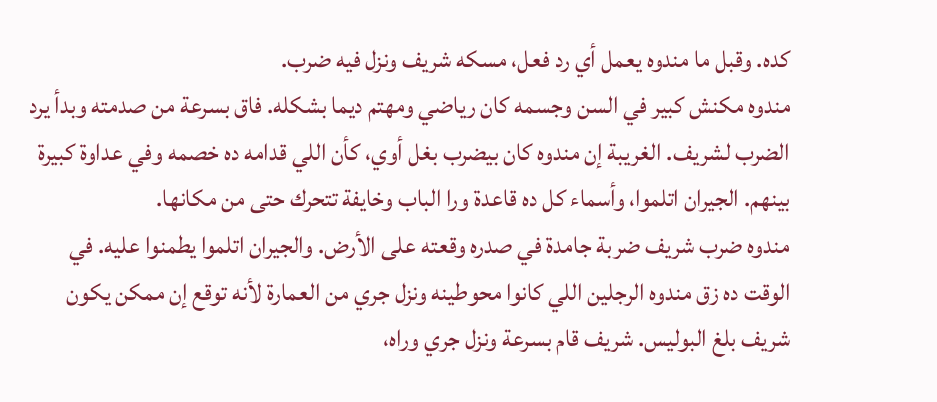كده. وقبل ما مندوه يعمل أي رد فعل، مسكه شريف ونزل فيه ضرب.
مندوه مكنش كبير في السن وجسمه كان رياضي ومهتم ديما بشكله. فاق بسرعة من صدمته وبدأ يرد الضرب لشريف. الغريبة إن مندوه كان بيضرب بغل أوي، كأن اللي قدامه ده خصمه وفي عداوة كبيرة بينهم. الجيران اتلموا، وأسماء كل ده قاعدة ورا الباب وخايفة تتحرك حتى من مكانها.
مندوه ضرب شريف ضربة جامدة في صدره وقعته على الأرض. والجيران اتلموا يطمنوا عليه. في الوقت ده زق مندوه الرجلين اللي كانوا محوطينه ونزل جري من العمارة لأنه توقع إن ممكن يكون شريف بلغ البوليس. شريف قام بسرعة ونزل جري وراه،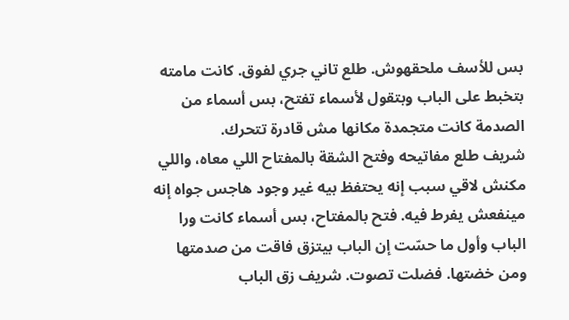بس للأسف ملحقهوش. طلع تاني جري لفوق. كانت مامته بتخبط على الباب وبتقول لأسماء تفتح، بس أسماء من الصدمة كانت متجمدة مكانها مش قادرة تتحرك.
شريف طلع مفاتيحه وفتح الشقة بالمفتاح اللي معاه، واللي مكنش لاقي سبب إنه يحتفظ بيه غير وجود هاجس جواه إنه مينفعش يفرط فيه. فتح بالمفتاح، بس أسماء كانت ورا الباب وأول ما حسّت إن الباب بيتزق فاقت من صدمتها ومن خضتها. فضلت تصوت. شريف زق الباب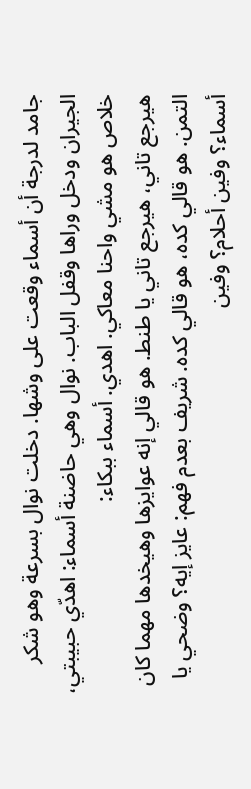جامد لدرجة أن أسماء وقعت على وشها. دخلت نوال بسرعة وهو شكر الجيران ودخل وراها وقفل الباب. نوال وهي حاضنة أسماء: اهدّي حبيبتي، خلاص هو مشي واحنا معاكي. اهدي. أسماء ببكاء:
هيرجع تاني، هيرجع تاني يا طنط. هو قالي إنه عوايزها وهيخدها مهما كان التمن. هو قالي كده، هو قالي كده. شريف بعدم فهم: عايز إيه؟ وضحي يا أسماء؟ وفين أحلام؟ وفين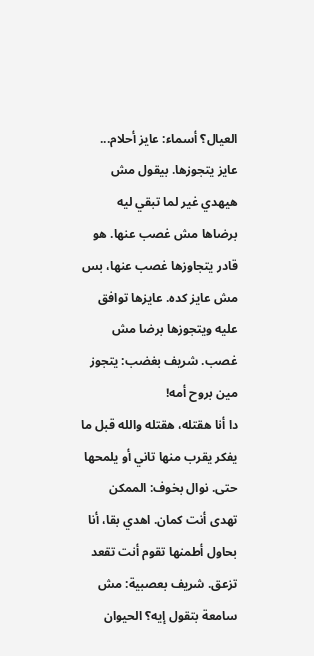العيال؟ أسماء: عايز أحلام... عايز يتجوزها. بيقول مش هيهدي غير لما تبقي ليه برضاها مش غصب عنها. هو قادر يتجاوزها غصب عنها، بس مش عايز كده. عايزها توافق عليه ويتجوزها برضا مش غصب. شريف بغضب: يتجوز مين بروح أمه!
دا أنا هقتله، هقتله والله قبل ما يفكر يقرب منها تاني أو يلمحها حتى. نوال بخوف: الممكن تهدى أنت كمان. اهدي بقا، أنا بحاول أطمنها تقوم أنت تقعد تزعق. شريف بعصبية: مش سامعة بتقول إيه؟ الحيوان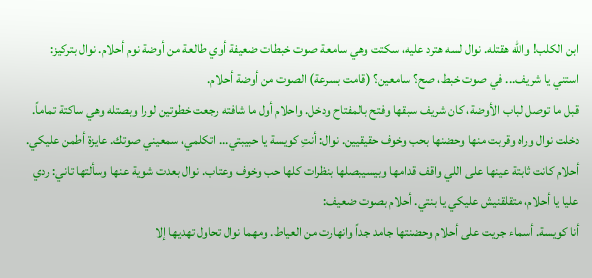ابن الكلب! والله هقتله. نوال لسه هترد عليه، سكتت وهي سامعة صوت خبطات ضعيفة أوي طالعة من أوضة نوم أحلام. نوال بتركيز: استني يا شريف... في صوت خبط، صح؟ سامعين؟ (قامت بسرعة) الصوت من أوضة أحلام.
قبل ما توصل لباب الأوضة، كان شريف سبقها وفتح بالمفتاح ودخل. واحلام أول ما شافته رجعت خطوتين لورا وبصتله وهي ساكتة تماماً. دخلت نوال وراه وقربت منها وحضنها بحب وخوف حقيقيين. نوال: أنتِ كويسة يا حبيبتي... اتكلمي، سمعيني صوتك. عايزة أطمن عليكي. أحلام كانت ثابتة عينها على اللي واقف قدامها وبيسيبصلها بنظرات كلها حب وخوف وعتاب. نوال بعدت شوية عنها وسألتها تاني: ردي عليا يا أحلام، متقلقنيش عليكي يا بنتي. أحلام بصوت ضعيف:
أنا كويسة. أسماء جريت على أحلام وحضنتها جامد جداً وانهارت من العياط. ومهما نوال تحاول تهديها إلا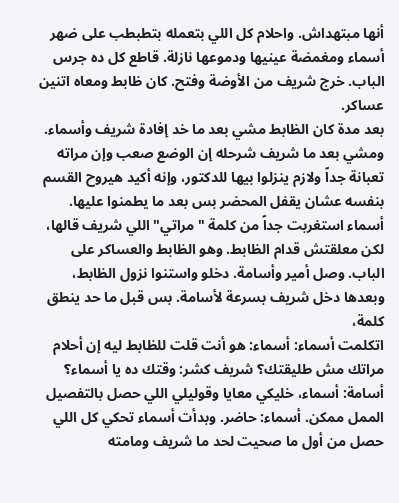أنها مبتهداش. واحلام كل اللي بتعمله بتطبطب على ضهر أسماء ومغمضة عينيها ودموعها نازلة. قاطع كل ده جرس الباب. خرج شريف من الأوضة وفتح. كان ظابط ومعاه اتنين عساكر.
بعد مدة كان الظابط مشي بعد ما خد إفادة شريف وأسماء. ومشي بعد ما شريف شرحله إن الوضع صعب وإن مراته تعبانة جداً ولازم ينزلوا بيها للدكتور، وإنه أكيد هيروح القسم بنفسه عشان يقفل المحضر بس بعد ما يطمنوا عليها. أسماء استغربت جداً من كلمة "مراتي" اللي شريف قالها، لكن معلقتش قدام الظابط. وهو الظابط والعساكر على الباب. وصل أمير وأسامة. دخلو واستنوا نزول الظابط، وبعدها دخل شريف بسرعة لأسامة. بس قبل ما حد ينطق كلمة،
اتكلمت أسماء: أسماء: هو أنت قلت للظابط ليه إن أحلام مراتك مش طليقتك؟ شريف كشر: وقتك ده يا أسماء؟ أسامة: أسماء، خليكي معايا وقوليلي اللي حصل بالتفصيل الممل ممكن. أسماء: حاضر. وبدأت أسماء تحكي كل اللي حصل من أول ما صحيت لحد ما شريف ومامته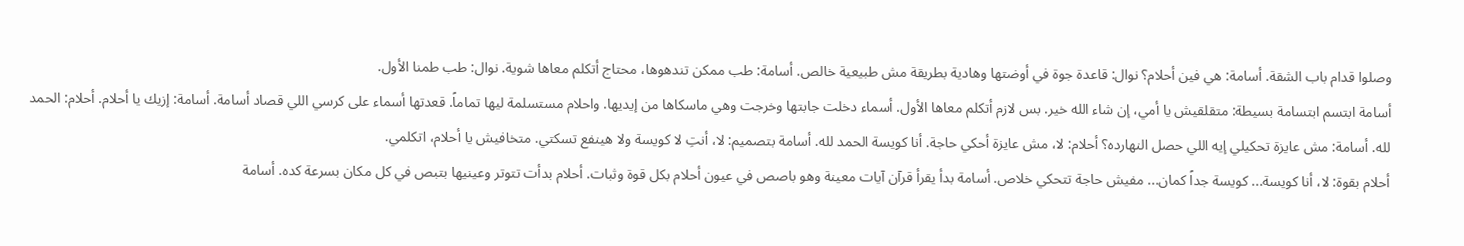وصلوا قدام باب الشقة. أسامة: هي فين أحلام؟ نوال: قاعدة جوة في أوضتها وهادية بطريقة مش طبيعية خالص. أسامة: طب ممكن تندهوها، محتاج أتكلم معاها شوية. نوال: طب طمنا الأول.
أسامة ابتسم ابتسامة بسيطة: متقلقيش يا أمي، إن شاء الله خير. بس لازم أتكلم معاها الأول. أسماء دخلت جابتها وخرجت وهي ماسكاها من إيديها. واحلام مستسلمة ليها تماماً. قعدتها أسماء على كرسي اللي قصاد أسامة. أسامة: إزيك يا أحلام. أحلام: الحمد لله. أسامة: مش عايزة تحكيلي إيه اللي حصل النهارده؟ أحلام: لا، مش عايزة أحكي حاجة. أنا كويسة الحمد لله. أسامة بتصميم: لا، أنتِ لا كويسة ولا هينفع تسكتي. متخافيش يا أحلام، اتكلمي.
أحلام بقوة: لا، أنا كويسة... كويسة جداً كمان... مفيش حاجة تتحكي خلاص. أسامة بدأ يقرأ قرآن آيات معينة وهو باصص في عيون أحلام بكل قوة وثبات. أحلام بدأت تتوتر وعينيها بتبص في كل مكان بسرعة كده. أسامة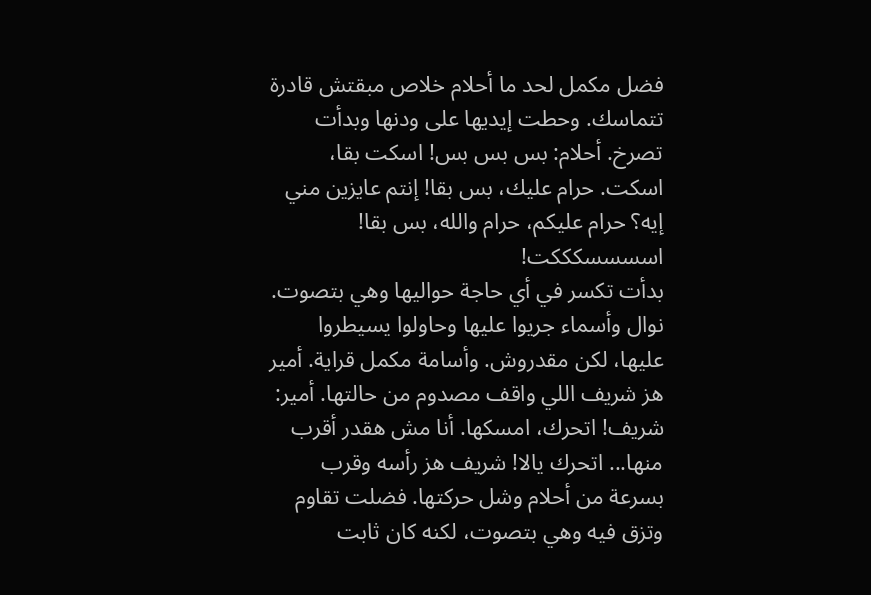فضل مكمل لحد ما أحلام خلاص مبقتش قادرة تتماسك. وحطت إيديها على ودنها وبدأت تصرخ. أحلام: بس بس بس! اسكت بقا، اسكت. حرام عليك، بس بقا! إنتم عايزين مني إيه؟ حرام عليكم، حرام والله، بس بقا! اسسسسكككت!
بدأت تكسر في أي حاجة حواليها وهي بتصوت. نوال وأسماء جريوا عليها وحاولوا يسيطروا عليها، لكن مقدروش. وأسامة مكمل قراية. أمير هز شريف اللي واقف مصدوم من حالتها. أمير: شريف! اتحرك، امسكها. أنا مش هقدر أقرب منها... اتحرك يالا! شريف هز رأسه وقرب بسرعة من أحلام وشل حركتها. فضلت تقاوم وتزق فيه وهي بتصوت، لكنه كان ثابت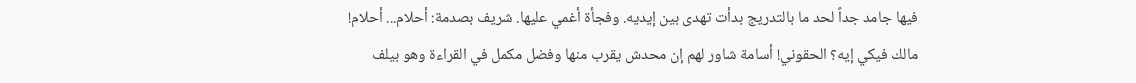فيها جامد جداً لحد ما بالتدريج بدأت تهدى بين إيديه. وفجأة أغمي عليها. شريف بصدمة: أحلام... أحلام!
مالك فيكي إيه؟ الحقوني! أسامة شاور لهم إن محدش يقرب منها وفضل مكمل في القراءة وهو بيلف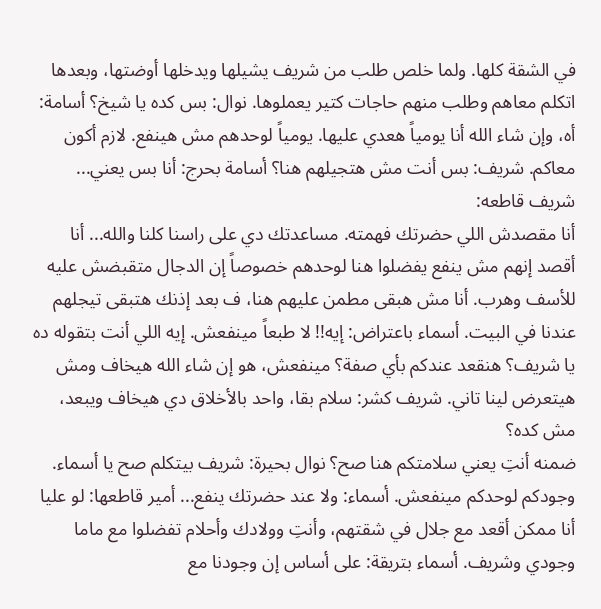في الشقة كلها. ولما خلص طلب من شريف يشيلها ويدخلها أوضتها، وبعدها اتكلم معاهم وطلب منهم حاجات كتير يعملوها. نوال: بس كده يا شيخ؟ أسامة: أه، وإن شاء الله أنا يومياً هعدي عليها. يومياً لوحدهم مش هينفع. لازم أكون معاكم. شريف: بس أنت مش هتجيلهم هنا؟ أسامة بحرج: أنا بس يعني... شريف قاطعه:
أنا مقصدش اللي حضرتك فهمته. مساعدتك دي على راسنا كلنا والله... أنا أقصد إنهم مش ينفع يفضلوا هنا لوحدهم خصوصاً إن الدجال متقبضش عليه للأسف وهرب. أنا مش هبقى مطمن عليهم هنا، ف بعد إذنك هتبقى تيجلهم عندنا في البيت. أسماء باعتراض: إيه!! لا طبعاً مينفعش. إيه اللي أنت بتقوله ده يا شريف؟ هنقعد عندكم بأي صفة؟ مينفعش، هو إن شاء الله هيخاف ومش هيتعرض لينا تاني. شريف كشر: سلام بقا، واحد بالأخلاق دي هيخاف ويبعد، مش كده؟
ضمنه أنتِ يعني سلامتكم هنا صح؟ نوال بحيرة: شريف بيتكلم صح يا أسماء. وجودكم لوحدكم مينفعش. أسماء: ولا عند حضرتك ينفع... أمير قاطعها: لو عليا أنا ممكن أقعد مع جلال في شقتهم، وأنتِ وولادك وأحلام تفضلوا مع ماما وجودي وشريف. أسماء بتريقة: على أساس إن وجودنا مع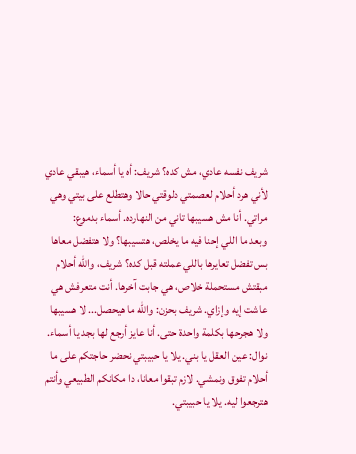شريف نفسه عادي، مش كده؟ شريف: أه يا أسماء، هيبقي عادي لأني هرد أحلام لعصمتي دلوقتي حالا وهتطلع على بيتي وهي مراتي. أنا مش هسيبها تاني من النهارده. أسماء بدموع:
وبعد ما اللي إحنا فيه ما يخلص، هتسيبها؟ ولا هتفضل معاها بس تفضل تعايرها باللي عملته قبل كده؟ شريف، والله أحلام مبقتش مستحملة خلاص، هي جابت آخرها. أنت متعرفش هي عاشت إيه وإزاي. شريف بحزن: والله ما هيحصل... لا هسيبها ولا هجرحها بكلمة واحدة حتى. أنا عايز أرجع لها بجد يا أسماء. نوال: عين العقل يا بني. يلا يا حبيبتي نحضر حاجتكم على ما أحلام تفوق ونمشي. لازم تبقوا معانا، دا مكانكم الطبيعي وأنتم هترجعوا ليه. يلا يا حبيبتي.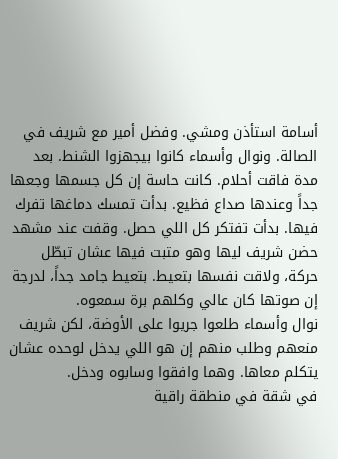أسامة استأذن ومشي. وفضل أمير مع شريف في الصالة. ونوال وأسماء كانوا بيجهزوا الشنط. بعد مدة فاقت أحلام. كانت حاسة إن كل جسمها وجعها جداً وعندها صداع فظيع. بدأت تمسك دماغها تفرك فيها. بدأت تفتكر كل اللي حصل. وقفت عند مشهد حضن شريف ليها وهو متبت فيها عشان تبطّل حركة، ولاقت نفسها بتعيط. بتعيط جامد جداً، لدرجة إن صوتها كان عالي وكلهم برة سمعوه.
نوال وأسماء طلعوا جريوا على الأوضة، لكن شريف منعهم وطلب منهم إن هو اللي يدخل لوحده عشان يتكلم معاها. وهما وافقوا وسابوه ودخل.
في شقة في منطقة راقية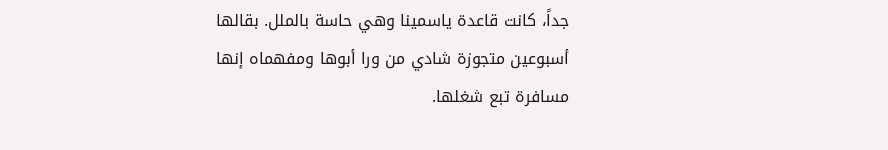جداً، كانت قاعدة ياسمينا وهي حاسة بالملل. بقالها أسبوعين متجوزة شادي من ورا أبوها ومفهماه إنها مسافرة تبع شغلها.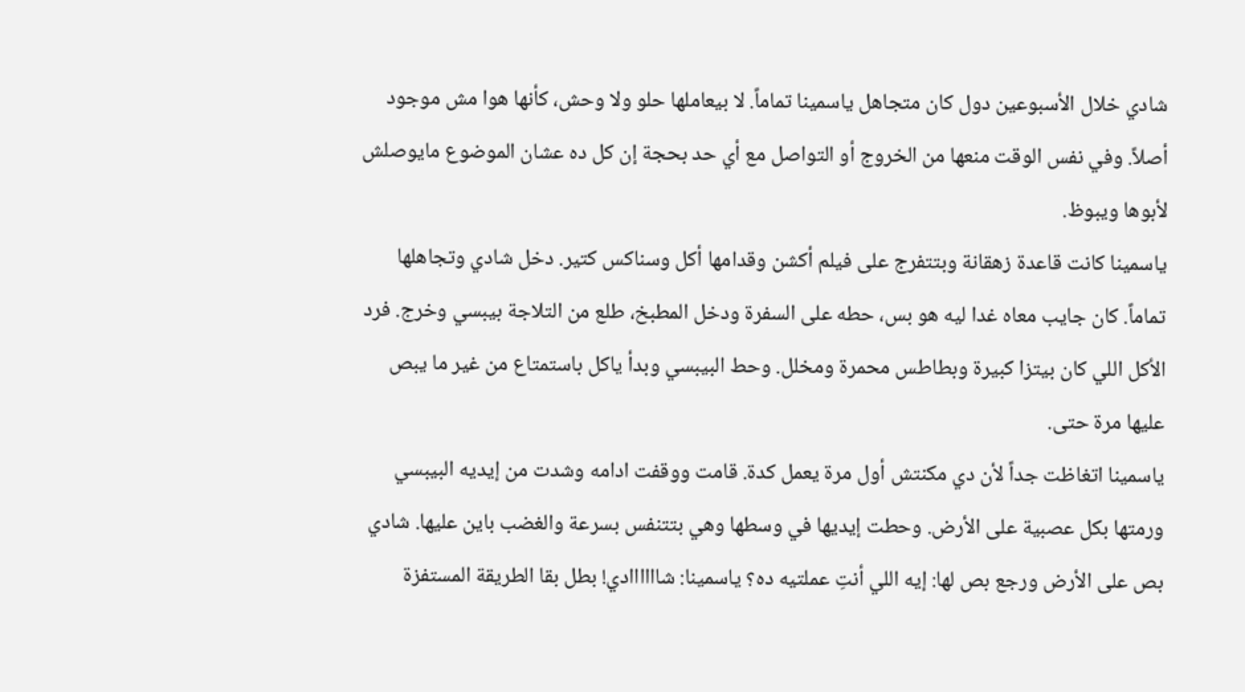شادي خلال الأسبوعين دول كان متجاهل ياسمينا تماماً. لا بيعاملها حلو ولا وحش، كأنها هوا مش موجود أصلاً. وفي نفس الوقت منعها من الخروج أو التواصل مع أي حد بحجة إن كل ده عشان الموضوع مايوصلش لأبوها ويبوظ.
ياسمينا كانت قاعدة زهقانة وبتتفرج على فيلم أكشن وقدامها أكل وسناكس كتير. دخل شادي وتجاهلها تماماً. كان جايب معاه غدا ليه هو بس، حطه على السفرة ودخل المطبخ، طلع من التلاجة بيبسي وخرج. فرد الأكل اللي كان بيتزا كبيرة وبطاطس محمرة ومخلل. وحط البيبسي وبدأ ياكل باستمتاع من غير ما يبص عليها مرة حتى.
ياسمينا اتغاظت جداً لأن دي مكنتش أول مرة يعمل كدة. قامت ووقفت ادامه وشدت من إيديه البيبسي ورمتها بكل عصبية على الأرض. وحطت إيديها في وسطها وهي بتتنفس بسرعة والغضب باين عليها. شادي بص على الأرض ورجع بص لها: إيه اللي أنتِ عملتيه ده؟ ياسمينا: شاااااادي! بطل بقا الطريقة المستفزة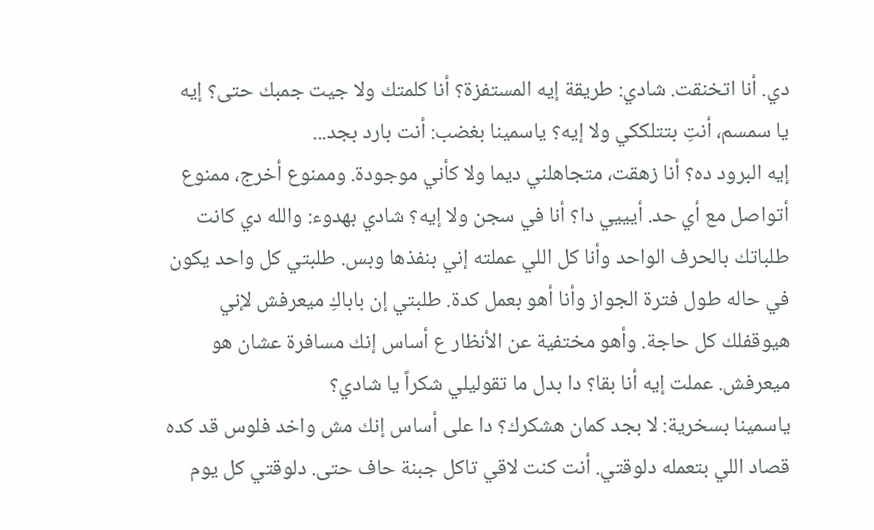دي. أنا اتخنقت. شادي: طريقة إيه المستفزة؟ أنا كلمتك ولا جيت جمبك حتى؟ إيه يا سمسم، أنتِ بتتلككي ولا إيه؟ ياسمينا بغضب: أنت بارد بجد...
إيه البرود ده؟ أنا زهقت، متجاهلني ديما ولا كأني موجودة. وممنوع أخرج، ممنوع أتواصل مع أي حد. أيييي دا؟ أنا في سجن ولا إيه؟ شادي بهدوء: والله دي كانت طلباتك بالحرف الواحد وأنا كل اللي عملته إني بنفذها وبس. طلبتي كل واحد يكون في حاله طول فترة الجواز وأنا أهو بعمل كدة. طلبتي إن باباكِ ميعرفش لإني هيوقفلك كل حاجة. وأهو مختفية عن الأنظار ع أساس إنك مسافرة عشان هو ميعرفش. عملت إيه أنا بقا؟ دا بدل ما تقوليلي شكراً يا شادي؟
ياسمينا بسخرية: لا بجد كمان هشكرك؟ دا على أساس إنك مش واخد فلوس قد كده قصاد اللي بتعمله دلوقتي. أنت كنت لاقي تاكل جبنة حاف حتى. دلوقتي كل يوم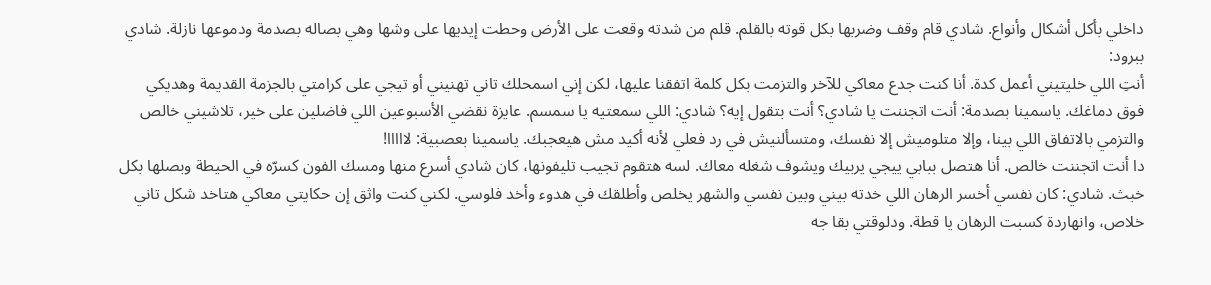داخلي بأكل أشكال وأنواع. شادي قام وقف وضربها بكل قوته بالقلم. قلم من شدته وقعت على الأرض وحطت إيديها على وشها وهي بصاله بصدمة ودموعها نازلة. شادي ببرود:
أنتِ اللي خليتيني أعمل كدة. أنا كنت جدع معاكي للآخر والتزمت بكل كلمة اتفقنا عليها، لكن إني اسمحلك تاني تهنيني أو تيجي على كرامتي بالجزمة القديمة وهديكي فوق دماغك. ياسمينا بصدمة: أنت اتجننت يا شادي؟ أنت بتقول إيه؟ شادي: اللي سمعتيه يا سمسم. عايزة نقضي الأسبوعين اللي فاضلين على خير، تلاشيني خالص والتزمي بالاتفاق اللي بينا، وإلا متلوميش إلا نفسك، ومتسألنيش في رد فعلي لأنه أكيد مش هيعجبك. ياسمينا بعصبية: لااااا!
دا أنت اتجننت خالص. أنا هتصل ببابي ييجي يربيك ويشوف شغله معاك. لسه هتقوم تجيب تليفونها، كان شادي أسرع منها ومسك الفون كسرّه في الحيطة وبصلها بكل خبث. شادي: كان نفسي أخسر الرهان اللي خدته بيني وبين نفسي والشهر يخلص وأطلقك في هدوء وأخد فلوسي. لكني كنت واثق إن حكايتي معاكي هتاخد شكل تاني خلاص، وانهاردة كسبت الرهان يا قطة. ودلوقتي بقا جه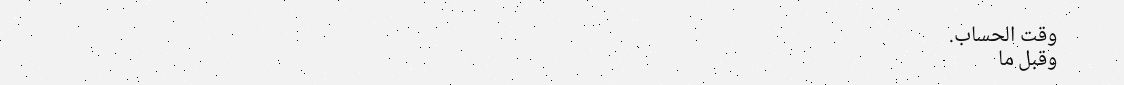وقت الحساب.
وقبل ما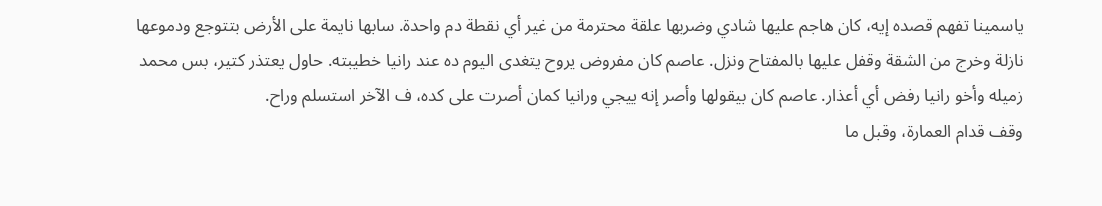ياسمينا تفهم قصده إيه، كان هاجم عليها شادي وضربها علقة محترمة من غير أي نقطة دم واحدة. سابها نايمة على الأرض بتتوجع ودموعها نازلة وخرج من الشقة وقفل عليها بالمفتاح ونزل. عاصم كان مفروض يروح يتغدى اليوم ده عند رانيا خطيبته. حاول يعتذر كتير، بس محمد زميله وأخو رانيا رفض أي أعذار. عاصم كان بيقولها وأصر إنه ييجي ورانيا كمان أصرت على كده، ف الآخر استسلم وراح.
وقف قدام العمارة، وقبل ما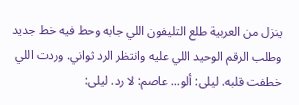ينزل من العربية طلع التليفون اللي جابه وحط فيه خط جديد وطلب الرقم الوحيد اللي عليه وانتظر الرد ثواني. وردت اللي خطفت قلبه. ليلى: ألو... عاصم: لا رد. ليلى: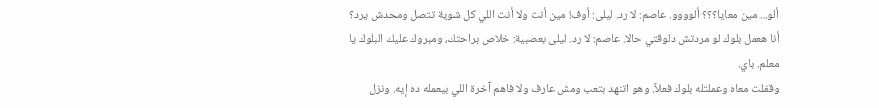ألو... مين معايا؟؟؟ ألوووو. عاصم: لا رد. ليلى: أوف! مين أنت ولا أنت اللي كل شوية تتصل ومحدش يرد؟ أنا هعمل بلوك لو مردتش دلوقتي حالا. عاصم: لا رد. ليلى بعصبية: خلاص براحتك، ومبروك عليك البلوك يا معلم. باي.
وقفلت معاه وعملتله بلوك فعلاً. وهو اتنهد بتعب ومش عارف ولا فاهم آخرة اللي بيعمله ده إيه. ونزل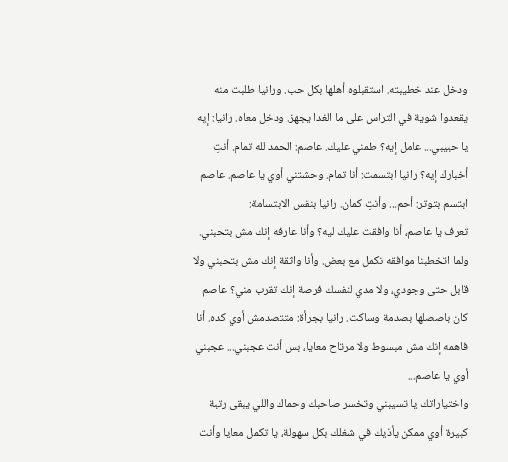ودخل عند خطيبته. استقبلوه أهلها بكل حب. ورانيا طلبت منه يقعدوا شوية في التراس على ما الغدا يجهز. ودخل معاه. رانيا: إيه يا حبيبي... عامل إيه؟ طمني عليك. عاصم: الحمد لله تمام. أنتِ أخبارك إيه؟ رانيا ابتسمت: أنا تمام. وحشتني أوي يا عاصم. عاصم ابتسم بتوتر: أحم... وأنتِ كمان. رانيا بنفس الابتسامة:
تعرف يا عاصم، أنا وافقت عليك ليه؟ وأنا عارفه إنك مش بتحبني. ولما اتخطبنا موافقه نكمل مع بعض. وأنا واثقة إنك مش بتحبني ولا قابل حتى وجودي، ولا مدي لنفسك فرصة إنك تقرب مني؟ عاصم كان باصصلها بصدمة وساكت. رانيا بجرأة: متتصدمش أوي كده. أنا فاهمه إنك مش مبسوط ولا مرتاح معايا، بس أنت عجبني... عجبني أوي يا عاصم...
واختياراتك يا تسيبني وتخسر صاحبك وحماك واللي يبقى رتبة كبيرة أوي ممكن يأذيك في شغلك بكل سهولة، يا تكمل معايا وأنت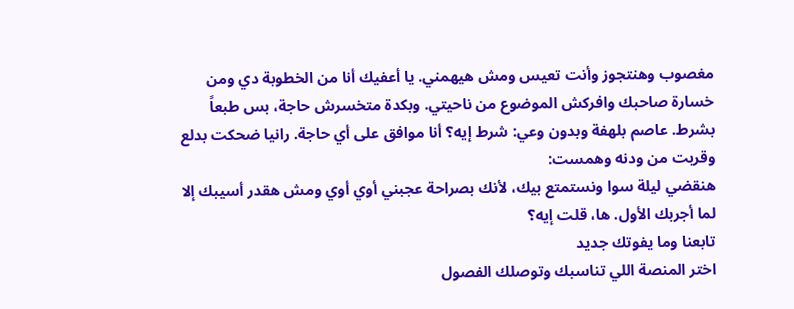مغصوب وهنتجوز وأنت تعيس ومش هيهمني. يا أعفيك أنا من الخطوبة دي ومن خسارة صاحبك وافركش الموضوع من ناحيتي. وبكدة متخسرش حاجة، بس طبعاً بشرط. عاصم بلهفة وبدون وعي: شرط إيه؟ أنا موافق على أي حاجة. رانيا ضحكت بدلع وقربت من ودنه وهمست:
هنقضي ليلة سوا ونستمتع بيك، لأنك بصراحة عجبني أوي أوي ومش هقدر أسيبك إلا لما أجربك الأول. ها، قلت إيه؟
تابعنا وما يفوتك جديد
اختر المنصة اللي تناسبك وتوصلك الفصول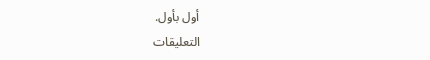أول بأول.
التعليقات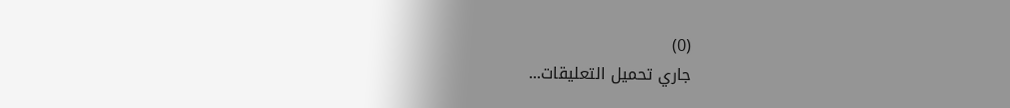(0)
جاري تحميل التعليقات...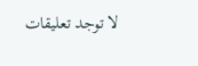لا توجد تعليقات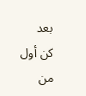بعد
كن أول من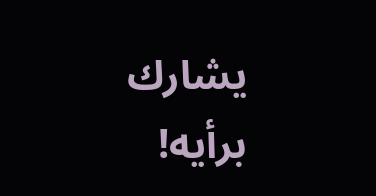يشارك برأيه!